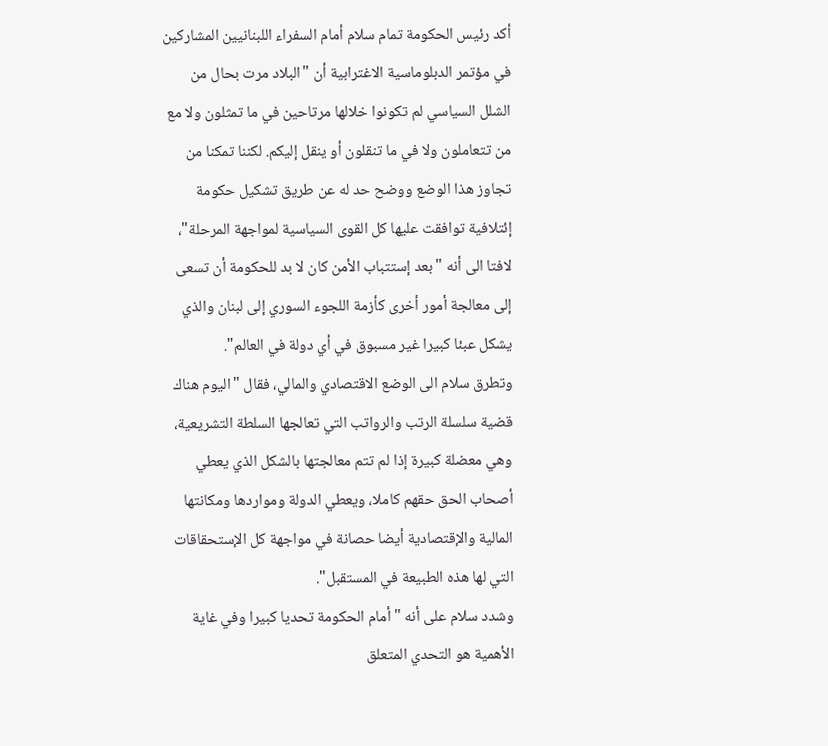أكد رئيس الحكومة تمام سلام أمام السفراء اللبنانيين المشاركين في مؤتمر الدبلوماسية الاغترابية أن "البلاد مرت بحال من الشلل السياسي لم تكونوا خلالها مرتاحين في ما تمثلون ولا مع من تتعاملون ولا في ما تنقلون أو ينقل إليكم. لكننا تمكنا من تجاوز هذا الوضع ووضح حد له عن طريق تشكيل حكومة إئتلافية توافقت عليها كل القوى السياسية لمواجهة المرحلة"، لافتا الى أنه "بعد إستتباب الأمن كان لا بد للحكومة أن تسعى إلى معالجة أمور أخرى كأزمة اللجوء السوري إلى لبنان والذي يشكل عبئا كبيرا غير مسبوق في أي دولة في العالم".
وتطرق سلام الى الوضع الاقتصادي والمالي، فقال "اليوم هناك قضية سلسلة الرتب والرواتب التي تعالجها السلطة التشريعية، وهي معضلة كبيرة إذا لم تتم معالجتها بالشكل الذي يعطي أصحاب الحق حقهم كاملا، ويعطي الدولة ومواردها ومكانتها المالية والإقتصادية أيضا حصانة في مواجهة كل الإستحقاقات التي لها هذه الطبيعة في المستقبل".
وشدد سلام على أنه "أمام الحكومة تحديا كبيرا وفي غاية الأهمية هو التحدي المتعلق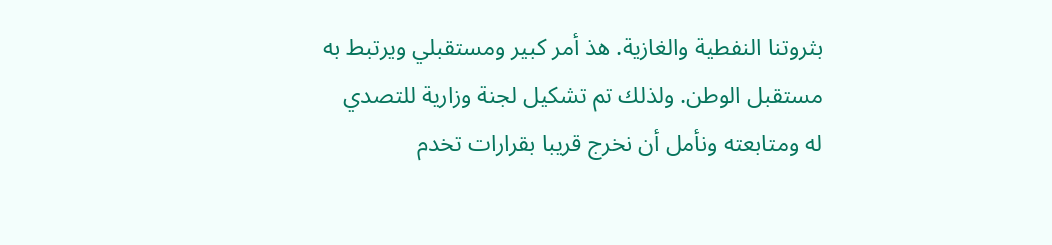بثروتنا النفطية والغازية. هذ أمر كبير ومستقبلي ويرتبط به مستقبل الوطن. ولذلك تم تشكيل لجنة وزارية للتصدي له ومتابعته ونأمل أن نخرج قريبا بقرارات تخدم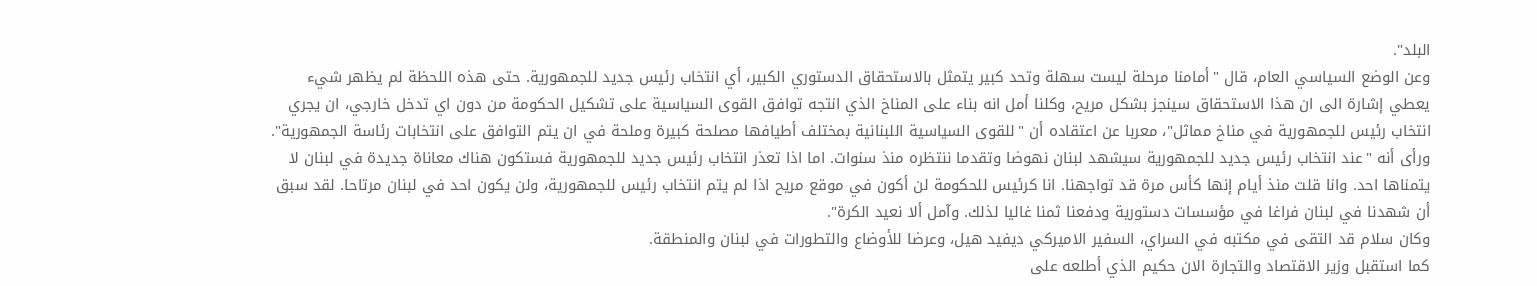البلد".
وعن الوضع السياسي العام، قال "أمامنا مرحلة ليست سهلة وتحد كبير يتمثل بالاستحقاق الدستوري الكبير، أي انتخاب رئيس جديد للجمهورية. حتى هذه اللحظة لم يظهر شيء يعطي إشارة الى ان هذا الاستحقاق سينجز بشكل مريح، وكلنا أمل انه بناء على المناخ الذي انتجه توافق القوى السياسية على تشكيل الحكومة من دون اي تدخل خارجي، ان يجري انتخاب رئيس للجمهورية في مناخ مماثل"، معربا عن اعتقاده أن "للقوى السياسية اللبنانية بمختلف أطيافها مصلحة كبيرة وملحة في ان يتم التوافق على انتخابات رئاسة الجمهورية".
ورأى أنه "عند انتخاب رئيس جديد للجمهورية سيشهد لبنان نهوضا وتقدما ننتظره منذ سنوات. اما اذا تعذر انتخاب رئيس جديد للجمهورية فستكون هناك معاناة جديدة في لبنان لا يتمناها احد. وانا قلت منذ أيام إنها كأس مرة قد تواجهنا. انا كرئيس للحكومة لن أكون في موقع مريح اذا لم يتم انتخاب رئيس للجمهورية، ولن يكون احد في لبنان مرتاحا. لقد سبق أن شهدنا في لبنان فراغا في مؤسسات دستورية ودفعنا ثمنا غاليا لذلك. وآمل ألا نعيد الكرة".
وكان سلام قد التقى في مكتبه في السراي، السفير الاميركي ديفيد هيل، وعرضا للأوضاع والتطورات في لبنان والمنطقة.
كما استقبل وزير الاقتصاد والتجارة الان حكيم الذي أطلعه على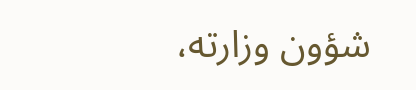شؤون وزارته،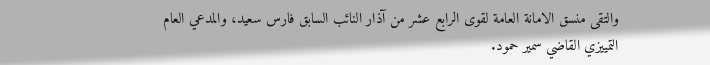والتقى منسق الامانة العامة لقوى الرابع عشر من آذار النائب السابق فارس سعيد، والمدعي العام التمييزي القاضي سمير حمود.